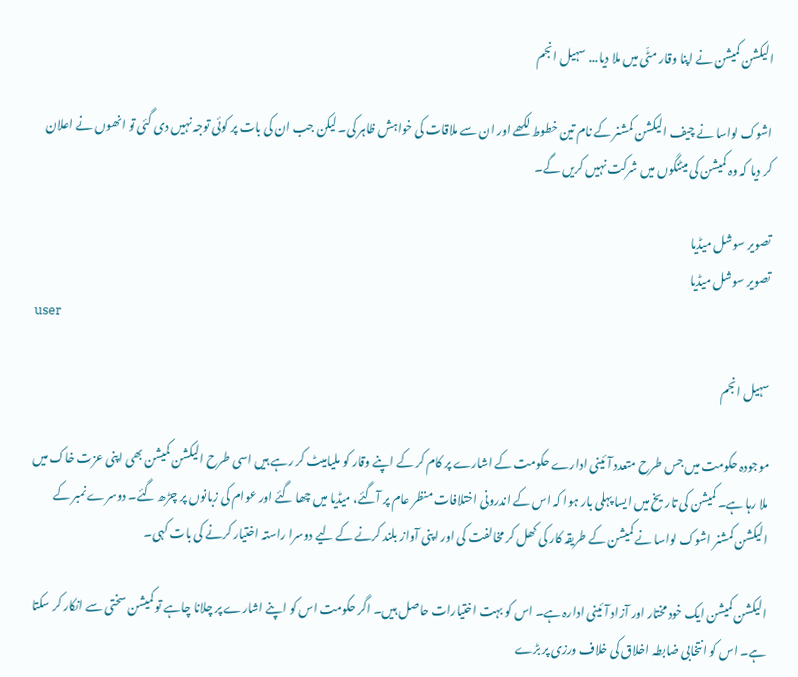الیکشن کمیشن نے اپنا وقار مٹّی میں ملا دیا... سہیل انجم

اشوک لواسا نے چیف الیکشن کمشنر کے نام تین خطوط لکھے اور ان سے ملاقات کی خواہش ظاہر کی۔ لیکن جب ان کی بات پر کوئی توجہ نہیں دی گئی تو انھوں نے اعلان کر دیا کہ وہ کمیشن کی میٹنگوں میں شرکت نہیں کریں گے۔

تصویر سوشل میڈیا
تصویر سوشل میڈیا
user

سہیل انجم

موجودہ حکومت میں جس طرح متعدد آئینی ادارے حکومت کے اشارے پر کام کر کے اپنے وقار کو ملیامیٹ کر رہے ہیں اسی طرح الیکشن کمیشن بھی اپنی عزت خاک میں ملا رہا ہے۔ کمیشن کی تاریخ میں ایسا پہلی بار ہوا کہ اس کے اندرونی اختلافات منظر عام پر آگئے، میڈیا میں چھا گئے اور عوام کی زبانوں پر چڑھ گئے۔ دوسرے نمبر کے الیکشن کمشنر اشوک لواسا نے کمیشن کے طریقہ کار کی کھل کر مخالفت کی اور اپنی آواز بلند کرنے کے لیے دوسرا راستہ اختیار کرنے کی بات کہی۔

الیکشن کمیشن ایک خود مختار اور آزاد آئینی ادارہ ہے۔ اس کو بہت اختیارات حاصل ہیں۔ اگر حکومت اس کو اپنے اشارے پر چلانا چاہے تو کمیشن سختی سے انکار کر سکتا ہے۔ اس کو انتخابی ضابطہ اخلاق کی خلاف ورزی پر بڑے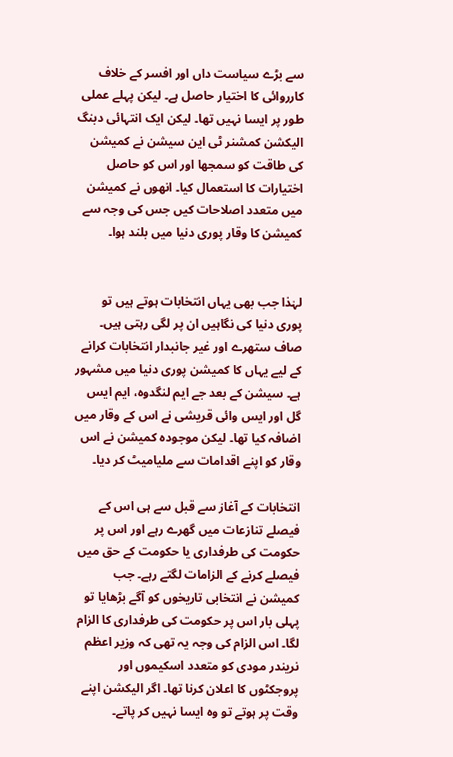سے بڑے سیاست داں اور افسر کے خلاف کارروائی کا اختیار حاصل ہے۔ لیکن پہلے عملی طور پر ایسا نہیں تھا۔ لیکن ایک انتہائی دبنگ الیکشن کمشنر ٹی این سیشن نے کمیشن کی طاقت کو سمجھا اور اس کو حاصل اختیارات کا استعمال کیا۔ انھوں نے کمیشن میں متعدد اصلاحات کیں جس کی وجہ سے کمیشن کا وقار پوری دنیا میں بلند ہوا۔


لہٰذا جب بھی یہاں انتخابات ہوتے ہیں تو پوری دنیا کی نگاہیں ان پر لگی رہتی ہیں۔ صاف ستھرے اور غیر جانبدار انتخابات کرانے کے لیے یہاں کا کمیشن پوری دنیا میں مشہور ہے۔ سیشن کے بعد جے ایم لنگدوہ، ایم ایس گل اور ایس وائی قریشی نے اس کے وقار میں اضافہ کیا تھا۔ لیکن موجودہ کمیشن نے اس وقار کو اپنے اقدامات سے ملیامیٹ کر دیا۔

انتخابات کے آغاز سے قبل سے ہی اس کے فیصلے تنازعات میں گھرے رہے اور اس پر حکومت کی طرفداری یا حکومت کے حق میں فیصلے کرنے کے الزامات لگتے رہے۔ جب کمیشن نے انتخابی تاریخوں کو آگے بڑھایا تو پہلی بار اس پر حکومت کی طرفداری کا الزام لگا۔ اس الزام کی وجہ یہ تھی کہ وزیر اعظم نریندر مودی کو متعدد اسکیموں اور پروجکٹوں کا اعلان کرنا تھا۔ اگر الیکشن اپنے وقت پر ہوتے تو وہ ایسا نہیں کر پاتے۔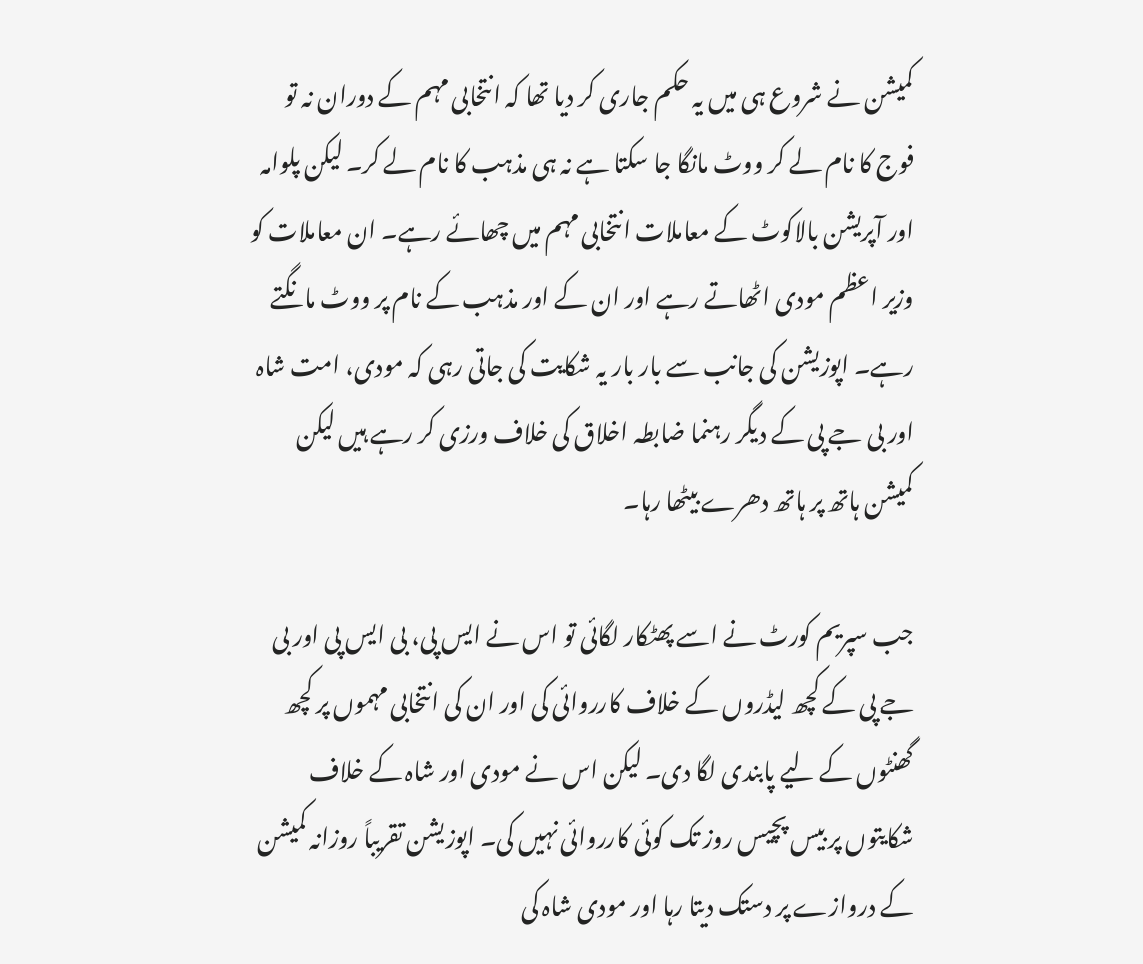کمیشن نے شروع ہی میں یہ حکم جاری کر دیا تھا کہ انتخابی مہم کے دوران نہ تو فوج کا نام لے کر ووٹ مانگا جا سکتا ہے نہ ہی مذہب کا نام لے کر۔ لیکن پلوامہ اور آپریشن بالاکوٹ کے معاملات انتخابی مہم میں چھائے رہے۔ ان معاملات کو وزیر اعظم مودی اٹھاتے رہے اور ان کے اور مذہب کے نام پر ووٹ مانگتے رہے۔ اپوزیشن کی جانب سے بار بار یہ شکایت کی جاتی رہی کہ مودی، امت شاہ اور بی جے پی کے دیگر رہنما ضابطہ اخلاق کی خلاف ورزی کر رہے ہیں لیکن کمیشن ہاتھ پر ہاتھ دھرے بیٹھا رہا۔

جب سپریم کورٹ نے اسے پھٹکار لگائی تو اس نے ایس پی، بی ایس پی اور بی جے پی کے کچھ لیڈروں کے خلاف کارروائی کی اور ان کی انتخابی مہموں پر کچھ گھنٹوں کے لیے پابندی لگا دی۔ لیکن اس نے مودی اور شاہ کے خلاف شکایتوں پر بیس پچیس روز تک کوئی کارروائی نہیں کی۔ اپوزیشن تقریباً روزانہ کمیشن کے دروازے پر دستک دیتا رہا اور مودی شاہ کی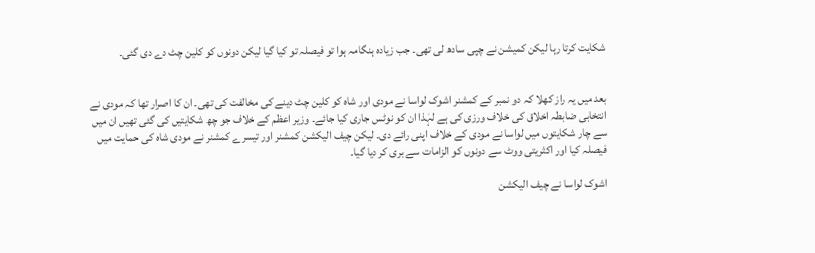شکایت کرتا رہا لیکن کمیشن نے چپی سادھ لی تھی۔ جب زیادہ ہنگامہ ہوا تو فیصلہ تو کیا گیا لیکن دونوں کو کلین چٹ دے دی گئی۔


بعد میں یہ راز کھلا کہ دو نمبر کے کمشنر اشوک لواسا نے مودی اور شاہ کو کلین چٹ دینے کی مخالفت کی تھی۔ ان کا اصرار تھا کہ مودی نے انتخابی ضابطہ اخلاق کی خلاف ورزی کی ہے لہٰذا ان کو نوٹس جاری کیا جائے۔ وزیر اعظم کے خلاف جو چھ شکایتیں کی گئی تھیں ان میں سے چار شکایتوں میں لواسا نے مودی کے خلاف اپنی رائے دی۔ لیکن چیف الیکشن کمشنر اور تیسرے کمشنر نے مودی شاہ کی حمایت میں فیصلہ کیا اور اکثریتی ووٹ سے دونوں کو الزامات سے بری کر دیا گیا۔

اشوک لواسا نے چیف الیکشن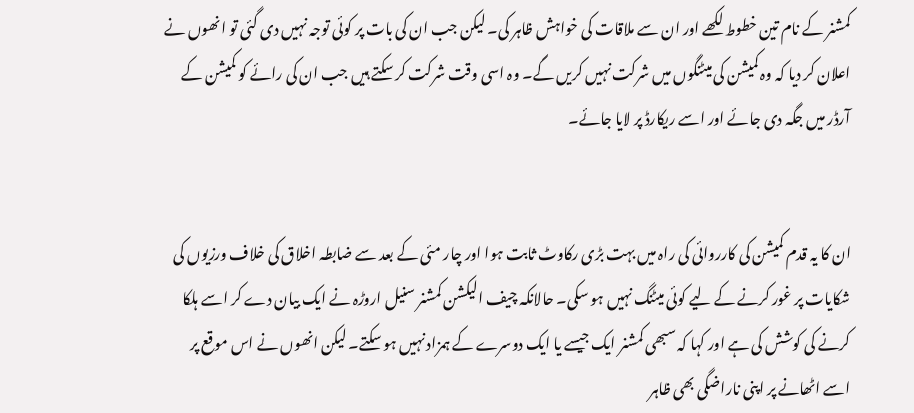کمشنر کے نام تین خطوط لکھے اور ان سے ملاقات کی خواہش ظاہر کی۔ لیکن جب ان کی بات پر کوئی توجہ نہیں دی گئی تو انھوں نے اعلان کر دیا کہ وہ کمیشن کی میٹنگوں میں شرکت نہیں کریں گے۔ وہ اسی وقت شرکت کر سکتے ہیں جب ان کی رائے کو کمیشن کے آرڈر میں جگہ دی جائے اور اسے ریکارڈ پر لایا جائے۔


ان کا یہ قدم کمیشن کی کارروائی کی راہ میں بہت بڑی رکاوٹ ثابت ہوا اور چار مئی کے بعد سے ضابطہ اخلاق کی خلاف ورزیوں کی شکایات پر غور کرنے کے لیے کوئی میٹنگ نہیں ہو سکی۔ حالانکہ چیف الیکشن کمشنر سنیل اروڑہ نے ایک بیان دے کر اسے ہلکا کرنے کی کوشش کی ہے اور کہا کہ سبھی کمشنر ایک جیسے یا ایک دوسرے کے ہمزاد نہیں ہو سکتے۔ لیکن انھوں نے اس موقع پر اسے اٹھانے پر اپنی ناراضگی بھی ظاہر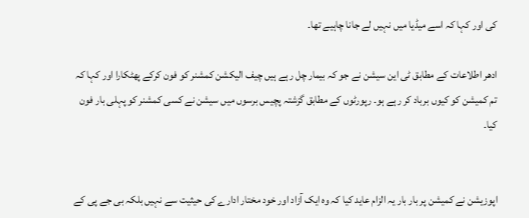کی اور کہا کہ اسے میڈیا میں نہیں لے جانا چاہیے تھا۔

ادھر اطلاعات کے مطابق ٹی این سیشن نے جو کہ بیمار چل رہے ہیں چیف الیکشن کمشنر کو فون کرکے پھٹکارا اور کہا کہ تم کمیشن کو کیوں برباد کر رہے ہو۔ رپورٹوں کے مطابق گزشتہ پچیس برسوں میں سیشن نے کسی کمشنر کو پہلی بار فون کیا۔


اپوزیشن نے کمیشن پر بار بار یہ الزام عاید کیا کہ وہ ایک آزاد اور خود مختار ادارے کی حیثیت سے نہیں بلکہ بی جے پی کے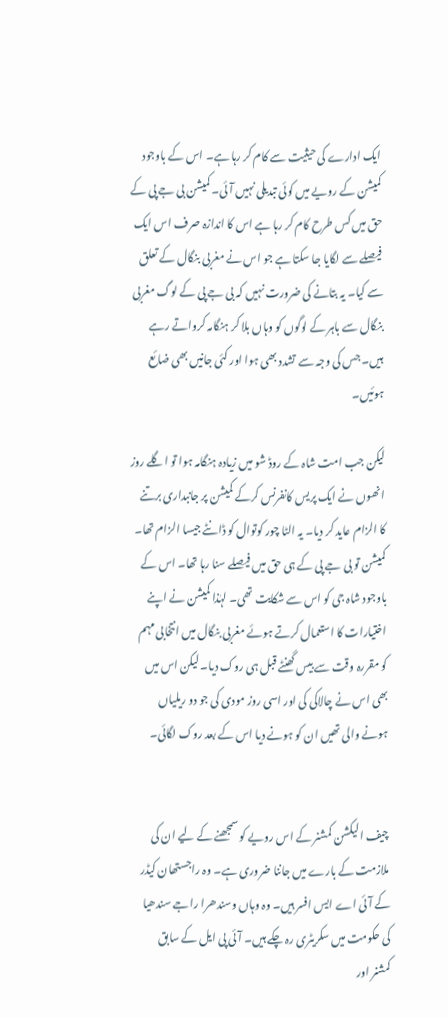ایک ادارے کی حیثیت سے کام کر رہا ہے۔ اس کے باوجود کمیشن کے رویے میں کوئی تبدیلی نہیں آئی۔ کمیشن بی جے پی کے حق میں کس طرح کام کر رہا ہے اس کا اندازہ صرف اس ایک فیصلے سے لگایا جا سکتا ہے جو اس نے مغربی بنگال کے تعلق سے کیا۔ یہ بتانے کی ضرورت نہیں کہ بی جے پی کے لوگ مغربی بنگال سے باہر کے لوگوں کو وہاں بلا کر ہنگامہ کرواتے رہے ہیں۔ جس کی وجہ سے تشدد بھی ہوا اور کئی جانیں بھی ضائع ہوئیں۔

لیکن جب امت شاہ کے روڈ شو میں زیادہ ہنگامہ ہوا تو اگلے روز انھوں نے ایک پریس کانفرنس کرکے کمیشن پر جانبداری برتنے کا الزام عاید کر دیا۔ یہ الٹا چور کوتوال کو ڈانٹے جیسا الزام تھا۔ کمیشن تو بی جے پی کے ہی حق میں فیصلے سنا رہا تھا۔ اس کے باوجود شاہ جی کو اس سے شکایت تھی۔ لہٰذا کمیشن نے اپنے اختیارات کا استعمال کرتے ہوئے مغربی بنگال میں انتخابی مہم کو مقررہ وقت سے بیس گھنٹے قبل ہی روک دیا۔ لیکن اس میں بھی اس نے چالاکی کی اور اسی روز مودی کی جو دو ریلیاں ہونے والی تھیں ان کو ہونے دیا اس کے بعد روک لگائی۔


چیف الیکشن کمشنر کے اس رویے کو سمجھنے کے لیے ان کی ملازمت کے بارے میں جاننا ضروری ہے۔ وہ راجستھان کیڈر کے آئی اے ایس افسر ہیں۔ وہ وہاں وسندھرا راجے سندھیا کی حکومت میں سکریٹری رہ چکے ہیں۔ آئی پی ایل کے سابق کمشنر اور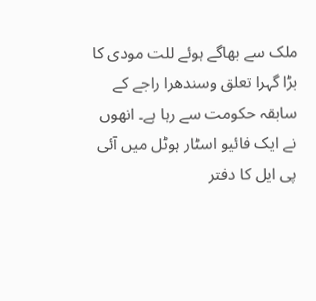ملک سے بھاگے ہوئے للت مودی کا بڑا گہرا تعلق وسندھرا راجے کے سابقہ حکومت سے رہا ہے۔ انھوں نے ایک فائیو اسٹار ہوٹل میں آئی پی ایل کا دفتر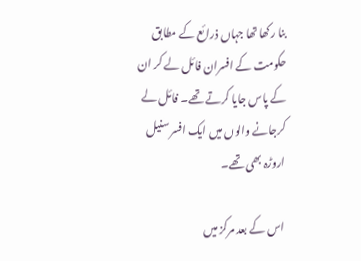بنا رکھا تھا جہاں ذرائع کے مطابق حکومت کے افسران فائل لے کر ان کے پاس جایا کرتے تھے۔ فائل لے کرجانے والوں میں ایک افسر سنیل اروڑہ بھی تھے۔

اس کے بعد مرکز میں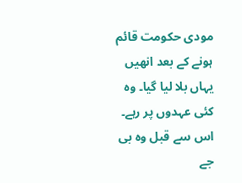مودی حکومت قائم ہونے کے بعد انھیں یہاں بلا لیا گیا۔ وہ کئی عہدوں پر رہے۔ اس سے قبل وہ بی جے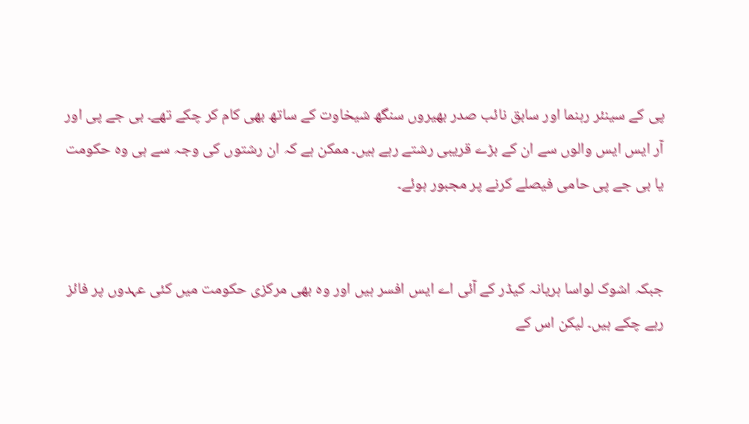پی کے سینئر رہنما اور سابق نائب صدر بھیروں سنگھ شیخاوت کے ساتھ بھی کام کر چکے تھے۔ بی جے پی اور آر ایس ایس والوں سے ان کے بڑے قریبی رشتے رہے ہیں۔ ممکن ہے کہ ان رشتوں کی وجہ سے ہی وہ حکومت یا بی جے پی حامی فیصلے کرنے پر مجبور ہوئے۔


جبکہ اشوک لواسا ہریانہ کیڈر کے آئی اے ایس افسر ہیں اور وہ بھی مرکزی حکومت میں کئی عہدوں پر فائز رہے چکے ہیں۔ لیکن اس کے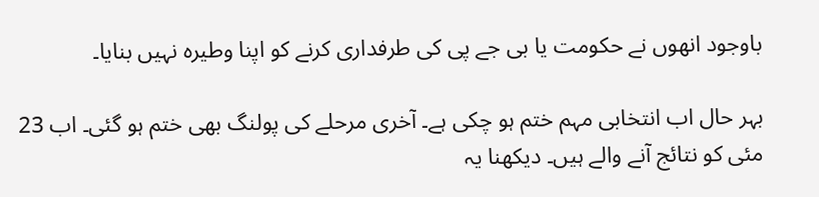باوجود انھوں نے حکومت یا بی جے پی کی طرفداری کرنے کو اپنا وطیرہ نہیں بنایا۔

بہر حال اب انتخابی مہم ختم ہو چکی ہے۔ آخری مرحلے کی پولنگ بھی ختم ہو گئی۔ اب 23 مئی کو نتائج آنے والے ہیں۔ دیکھنا یہ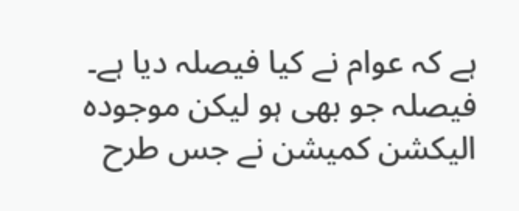ہے کہ عوام نے کیا فیصلہ دیا ہے۔ فیصلہ جو بھی ہو لیکن موجودہ الیکشن کمیشن نے جس طرح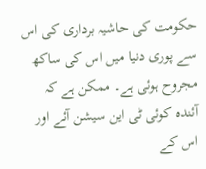حکومت کی حاشیہ برداری کی اس سے پوری دنیا میں اس کی ساکھ مجروح ہوئی ہے۔ ممکن ہے کہ آئندہ کوئی ٹی این سیشن آئے اور اس کے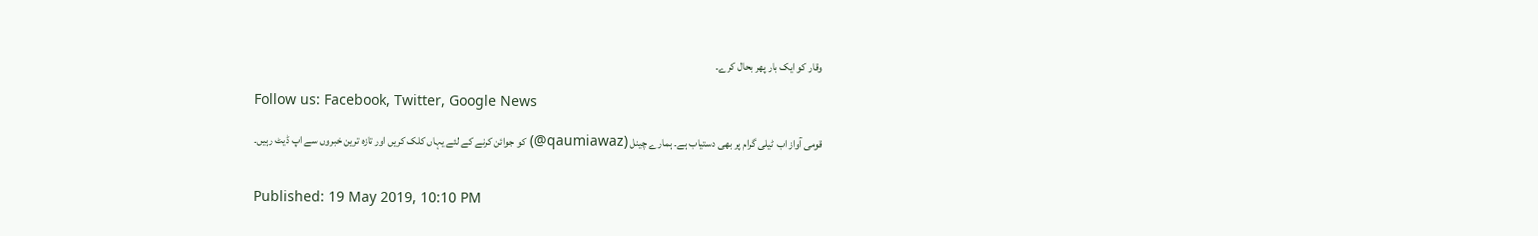وقار کو ایک بار پھر بحال کرے۔

Follow us: Facebook, Twitter, Google News

قومی آواز اب ٹیلی گرام پر بھی دستیاب ہے۔ ہمارے چینل (qaumiawaz@) کو جوائن کرنے کے لئے یہاں کلک کریں اور تازہ ترین خبروں سے اپ ڈیٹ رہیں۔


Published: 19 May 2019, 10:10 PM